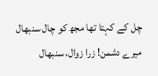چل کے کہتا تھا مجھ کو چال سنبھال
میرے دشمن! زرا زوال، سنبھال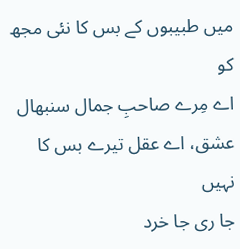میں طبیبوں کے بس کا نئی مجھ کو
اے مِرے صاحبِ جمال سنبھال
عشق، اے عقل تیرے بس کا نہیں
جا ری جا خرد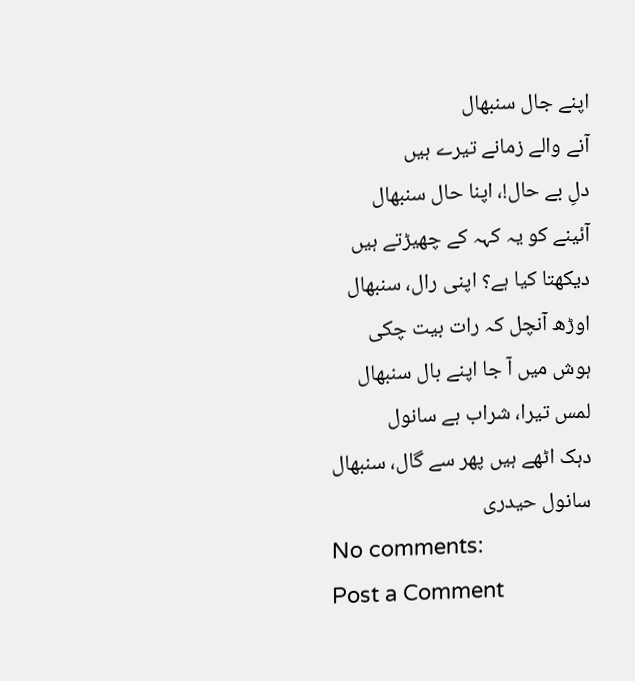اپنے جال سنبھال
آنے والے زمانے تیرے ہیں
دلِ بے حال!، اپنا حال سنبھال
آئینے کو یہ کہہ کے چھیڑتے ہیں
دیکھتا کیا ہے؟ اپنی رال، سنبھال
اوڑھ آنچل کہ رات بیت چکی
ہوش میں آ جا اپنے بال سنبھال
لمس تیرا، شراب ہے سانول
دہک اٹھے ہیں پھر سے گال، سنبھال
سانول حیدری
No comments:
Post a Comment